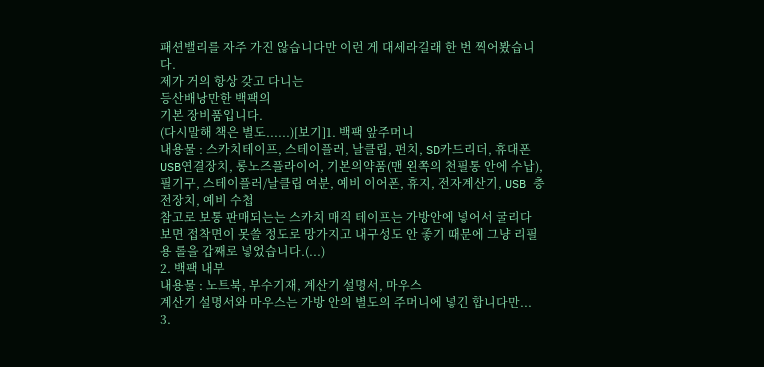패션밸리를 자주 가진 않습니다만 이런 게 대세라길래 한 번 찍어봤습니다.
제가 거의 항상 갖고 다니는
등산배낭만한 백팩의
기본 장비품입니다.
(다시말해 책은 별도......)[보기]1. 백팩 앞주머니
내용물 : 스카치테이프, 스테이플러, 날클립, 펀치, SD카드리더, 휴대폰 USB연결장치, 롱노즈플라이어, 기본의약품(맨 왼쪽의 천필통 안에 수납), 필기구, 스테이플러/날클립 여분, 예비 이어폰, 휴지, 전자계산기, USB 충전장치, 예비 수첩
참고로 보통 판매되는는 스카치 매직 테이프는 가방안에 넣어서 굴리다 보면 접착면이 못쓸 정도로 망가지고 내구성도 안 좋기 때문에 그냥 리필용 롤을 갑째로 넣었습니다.(...)
2. 백팩 내부
내용물 : 노트북, 부수기재, 계산기 설명서, 마우스
계산기 설명서와 마우스는 가방 안의 별도의 주머니에 넣긴 합니다만...
3.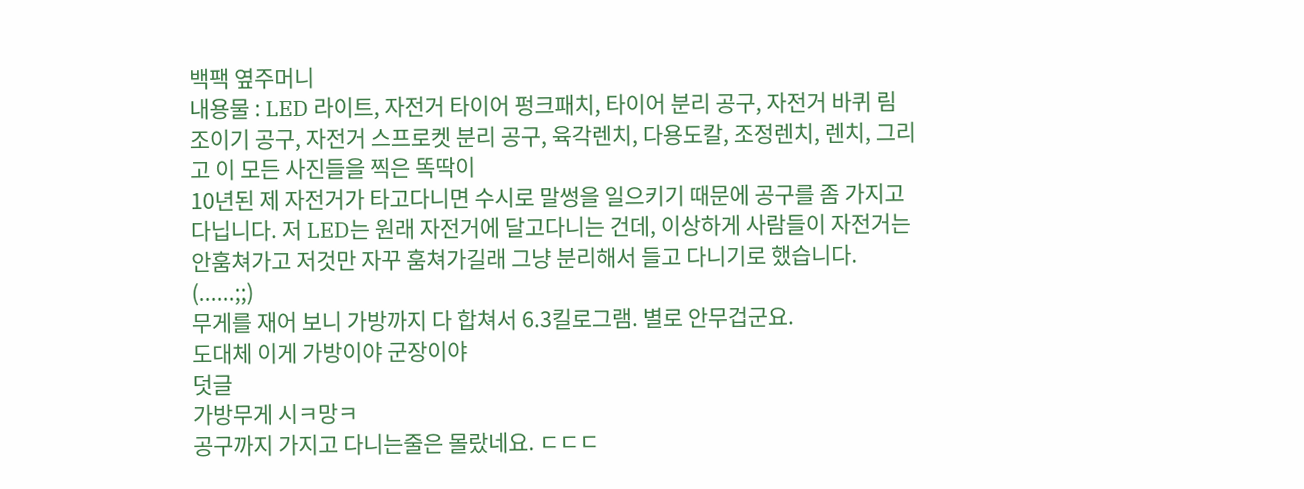백팩 옆주머니
내용물 : LED 라이트, 자전거 타이어 펑크패치, 타이어 분리 공구, 자전거 바퀴 림 조이기 공구, 자전거 스프로켓 분리 공구, 육각렌치, 다용도칼, 조정렌치, 렌치, 그리고 이 모든 사진들을 찍은 똑딱이
10년된 제 자전거가 타고다니면 수시로 말썽을 일으키기 때문에 공구를 좀 가지고 다닙니다. 저 LED는 원래 자전거에 달고다니는 건데, 이상하게 사람들이 자전거는 안훔쳐가고 저것만 자꾸 훔쳐가길래 그냥 분리해서 들고 다니기로 했습니다. (......;;)
무게를 재어 보니 가방까지 다 합쳐서 6.3킬로그램. 별로 안무겁군요.
도대체 이게 가방이야 군장이야
덧글
가방무게 시ㅋ망ㅋ
공구까지 가지고 다니는줄은 몰랐네요. ㄷㄷㄷ